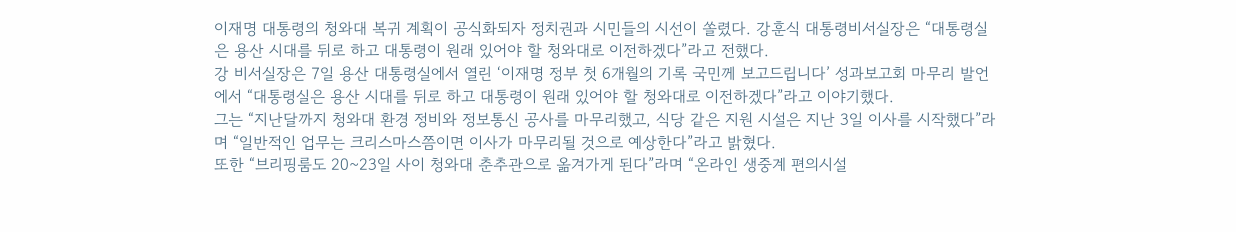이재명 대통령의 청와대 복귀 계획이 공식화되자 정치권과 시민들의 시선이 쏠렸다. 강훈식 대통령비서실장은 “대통령실은 용산 시대를 뒤로 하고 대통령이 원래 있어야 할 청와대로 이전하겠다”라고 전했다.
강 비서실장은 7일 용산 대통령실에서 열린 ‘이재명 정부 첫 6개월의 기록 국민께 보고드립니다’ 성과보고회 마무리 발언에서 “대통령실은 용산 시대를 뒤로 하고 대통령이 원래 있어야 할 청와대로 이전하겠다”라고 이야기했다.
그는 “지난달까지 청와대 환경 정비와 정보통신 공사를 마무리했고, 식당 같은 지원 시설은 지난 3일 이사를 시작했다”라며 “일반적인 업무는 크리스마스쯤이면 이사가 마무리될 것으로 예상한다”라고 밝혔다.
또한 “브리핑룸도 20~23일 사이 청와대 춘추관으로 옮겨가게 된다”라며 “온라인 생중계 편의시설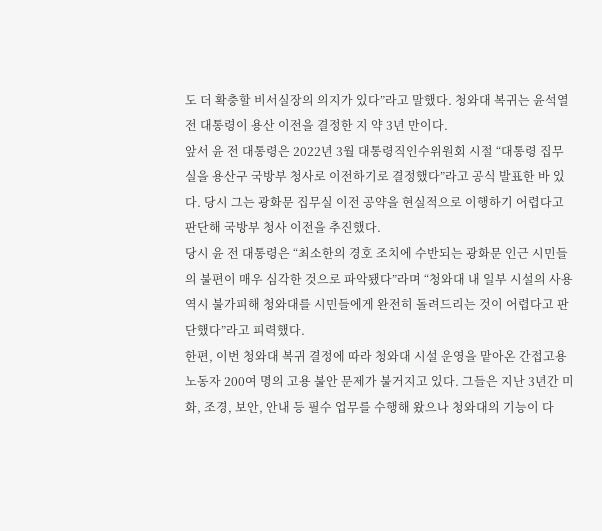도 더 확충할 비서실장의 의지가 있다”라고 말했다. 청와대 복귀는 윤석열 전 대통령이 용산 이전을 결정한 지 약 3년 만이다.
앞서 윤 전 대통령은 2022년 3월 대통령직인수위원회 시절 “대통령 집무실을 용산구 국방부 청사로 이전하기로 결정했다”라고 공식 발표한 바 있다. 당시 그는 광화문 집무실 이전 공약을 현실적으로 이행하기 어렵다고 판단해 국방부 청사 이전을 추진했다.
당시 윤 전 대통령은 “최소한의 경호 조치에 수반되는 광화문 인근 시민들의 불편이 매우 심각한 것으로 파악됐다”라며 “청와대 내 일부 시설의 사용 역시 불가피해 청와대를 시민들에게 완전히 돌려드리는 것이 어렵다고 판단했다”라고 피력했다.
한편, 이번 청와대 복귀 결정에 따라 청와대 시설 운영을 맡아온 간접고용 노동자 200여 명의 고용 불안 문제가 불거지고 있다. 그들은 지난 3년간 미화, 조경, 보안, 안내 등 필수 업무를 수행해 왔으나 청와대의 기능이 다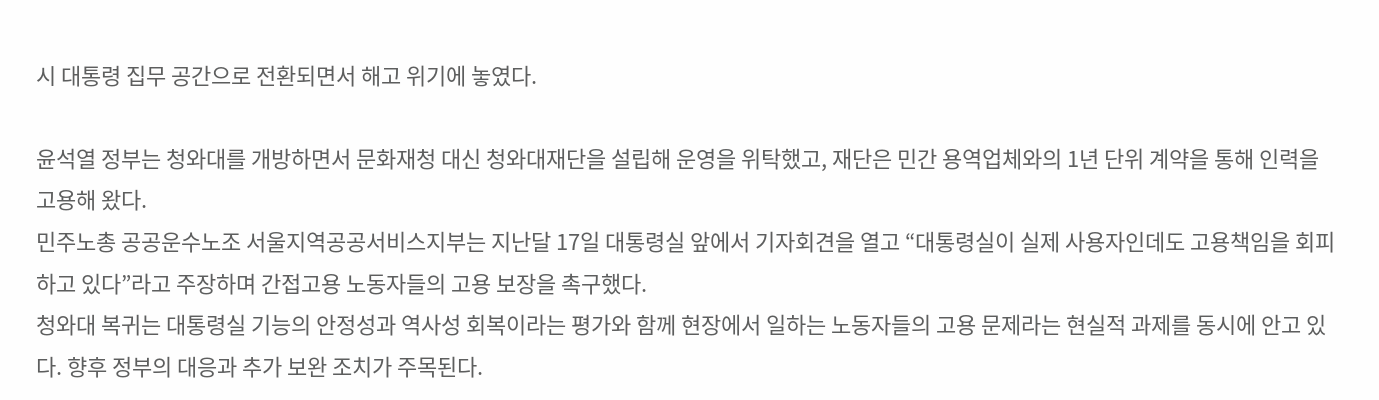시 대통령 집무 공간으로 전환되면서 해고 위기에 놓였다.

윤석열 정부는 청와대를 개방하면서 문화재청 대신 청와대재단을 설립해 운영을 위탁했고, 재단은 민간 용역업체와의 1년 단위 계약을 통해 인력을 고용해 왔다.
민주노총 공공운수노조 서울지역공공서비스지부는 지난달 17일 대통령실 앞에서 기자회견을 열고 “대통령실이 실제 사용자인데도 고용책임을 회피하고 있다”라고 주장하며 간접고용 노동자들의 고용 보장을 촉구했다.
청와대 복귀는 대통령실 기능의 안정성과 역사성 회복이라는 평가와 함께 현장에서 일하는 노동자들의 고용 문제라는 현실적 과제를 동시에 안고 있다. 향후 정부의 대응과 추가 보완 조치가 주목된다.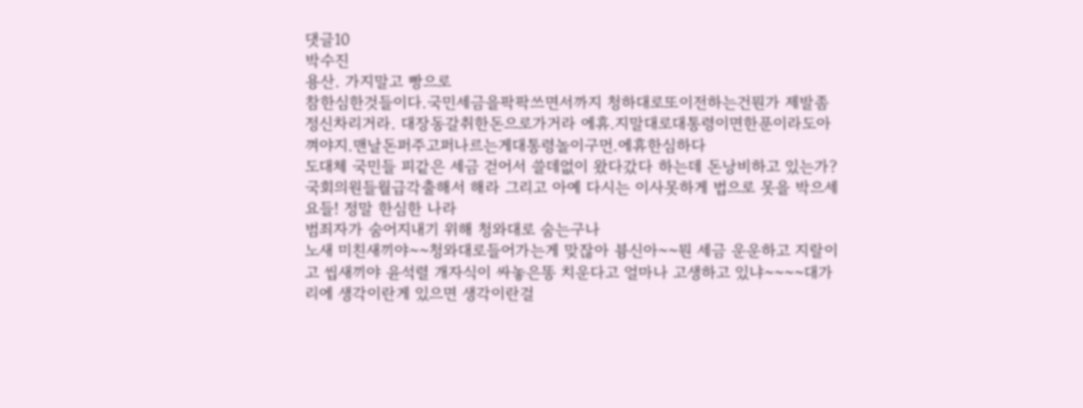댓글10
박수진
용산. 가지말고 빵으로
참한심한것들이다.국민세금을팍팍쓰면서까지 청하대로또이전하는건뭔가 제발좀정신차리거라. 대장동갈취한돈으로가거라 에휴.지말대로대통령이면한푼이라도아껴야지.맨날돈퍼주고퍼나르는게대통령놀이구먼.에휴한심하다
도대체 국민들 피같은 세금 걷어서 쓸데없이 왔다갔다 하는데 돈낭비하고 있는가? 국회의원들월급각출해서 해라 그리고 아예 다시는 이사못하게 법으로 못을 박으세요들! 정말 한심한 나라
범죄자가 숨어지내기 위해 청와대로 숨는구나
노새 미친새끼야~~청와대로들어가는게 맞잖아 븅신아~~뭔 세금 운운하고 지랄이고 씹새끼야 윤석렬 개자식이 싸놓은똥 치운다고 얼마나 고생하고 있냐~~~~대가리에 생각이란게 있으면 생각이란걸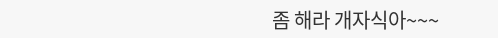좀 해라 개자식아~~~